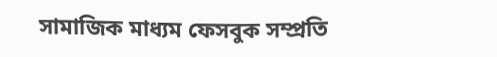সামাজিক মাধ্যম ফেসবুক সম্প্রতি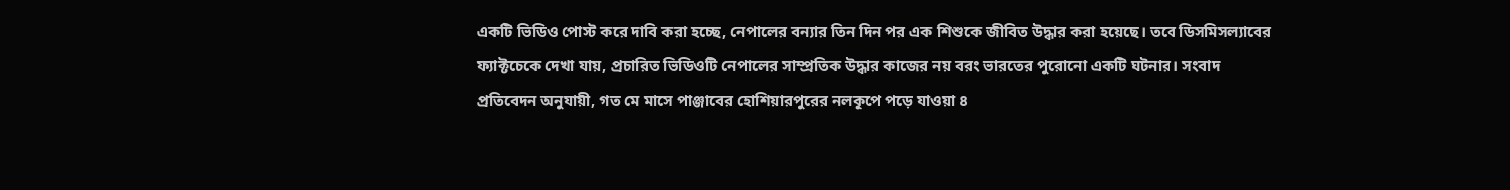একটি ভিডিও পোস্ট করে দাবি করা হচ্ছে, নেপালের বন্যার তিন দিন পর এক শিশুকে জীবিত উদ্ধার করা হয়েছে। তবে ডিসমিসল্যাবের ফ্যাক্টচেকে দেখা যায়, প্রচারিত ভিডিওটি নেপালের সাম্প্রতিক উদ্ধার কাজের নয় বরং ভারতের পুরোনো একটি ঘটনার। সংবাদ প্রতিবেদন অনুযায়ী, গত মে মাসে পাঞ্জাবের হোশিয়ারপুরের নলকূপে পড়ে যাওয়া ৪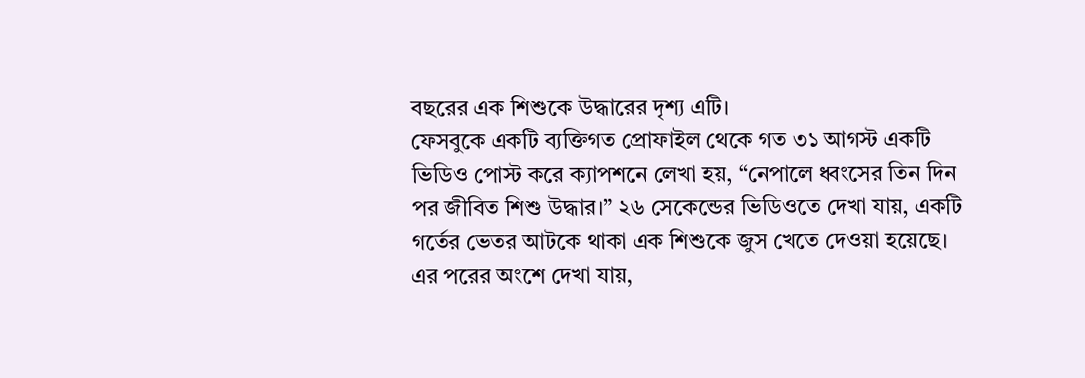বছরের এক শিশুকে উদ্ধারের দৃশ্য এটি।
ফেসবুকে একটি ব্যক্তিগত প্রোফাইল থেকে গত ৩১ আগস্ট একটি ভিডিও পোস্ট করে ক্যাপশনে লেখা হয়, “নেপালে ধ্বংসের তিন দিন পর জীবিত শিশু উদ্ধার।” ২৬ সেকেন্ডের ভিডিওতে দেখা যায়, একটি গর্তের ভেতর আটকে থাকা এক শিশুকে জুস খেতে দেওয়া হয়েছে। এর পরের অংশে দেখা যায়,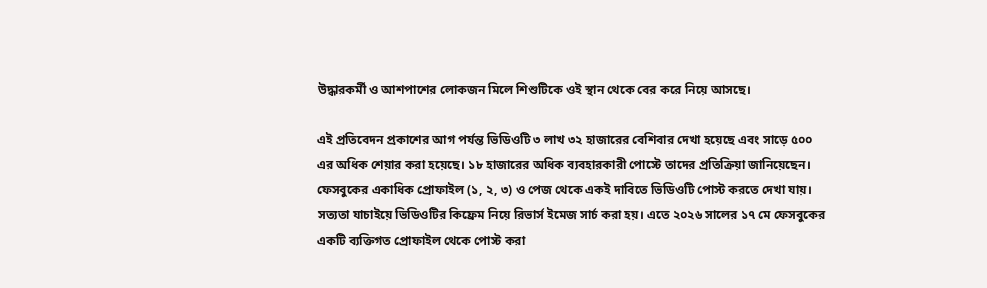উদ্ধারকর্মী ও আশপাশের লোকজন মিলে শিশুটিকে ওই স্থান থেকে বের করে নিয়ে আসছে।

এই প্রতিবেদন প্রকাশের আগ পর্যন্ত ভিডিওটি ৩ লাখ ৩২ হাজারের বেশিবার দেখা হয়েছে এবং সাড়ে ৫০০ এর অধিক শেয়ার করা হয়েছে। ১৮ হাজারের অধিক ব্যবহারকারী পোস্টে তাদের প্রতিক্রিয়া জানিয়েছেন।
ফেসবুকের একাধিক প্রোফাইল (১, ২, ৩) ও পেজ থেকে একই দাবিতে ভিডিওটি পোস্ট করতে দেখা যায়।
সত্যতা যাচাইয়ে ভিডিওটির কিফ্রেম নিয়ে রিভার্স ইমেজ সার্চ করা হয়। এতে ২০২৬ সালের ১৭ মে ফেসবুকের একটি ব্যক্তিগত প্রোফাইল থেকে পোস্ট করা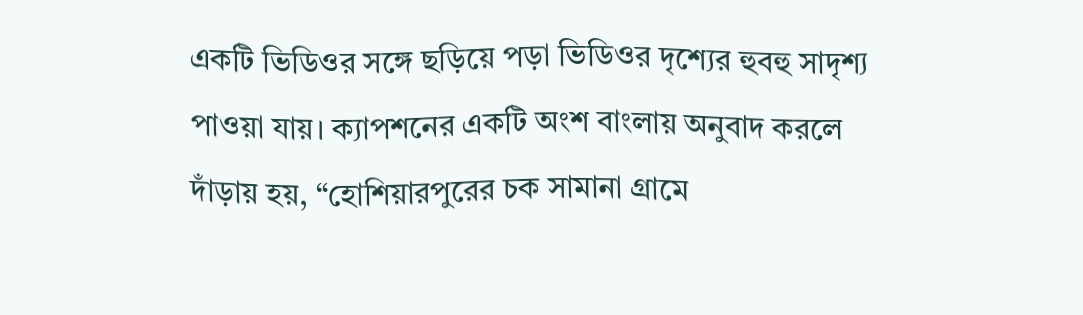একটি ভিডিওর সঙ্গে ছড়িয়ে পড়া ভিডিওর দৃশ্যের হুবহু সাদৃশ্য পাওয়া যায়। ক্যাপশনের একটি অংশ বাংলায় অনুবাদ করলে দাঁড়ায় হয়, “হোশিয়ারপুরের চক সামানা গ্রামে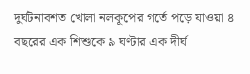দুর্ঘটনাবশত খোলা নলকূপের গর্তে পড়ে যাওয়া ৪ বছরের এক শিশুকে ৯ ঘণ্টার এক দীর্ঘ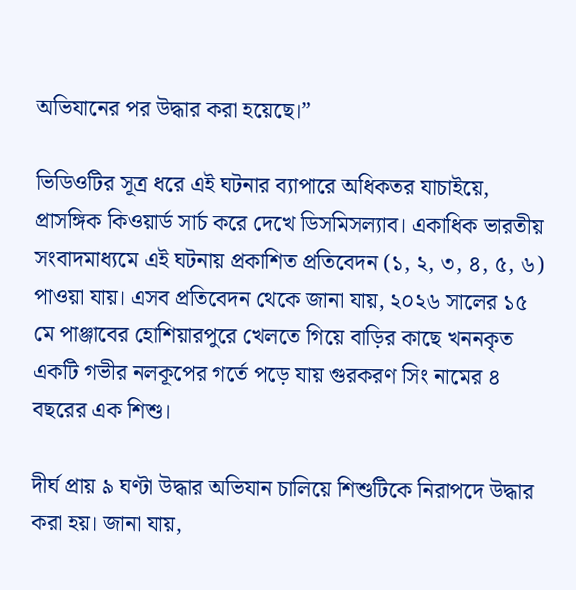অভিযানের পর উদ্ধার করা হয়েছে।”

ভিডিওটির সূত্র ধরে এই ঘটনার ব্যাপারে অধিকতর যাচাইয়ে, প্রাসঙ্গিক কিওয়ার্ড সার্চ করে দেখে ডিসমিসল্যাব। একাধিক ভারতীয় সংবাদমাধ্যমে এই ঘটনায় প্রকাশিত প্রতিবেদন (১, ২, ৩, ৪, ৫, ৬) পাওয়া যায়। এসব প্রতিবেদন থেকে জানা যায়, ২০২৬ সালের ১৫ মে পাঞ্জাবের হোশিয়ারপুরে খেলতে গিয়ে বাড়ির কাছে খননকৃত একটি গভীর নলকূপের গর্তে পড়ে যায় গুরকরণ সিং নামের ৪ বছরের এক শিশু।

দীর্ঘ প্রায় ৯ ঘণ্টা উদ্ধার অভিযান চালিয়ে শিশুটিকে নিরাপদে উদ্ধার করা হয়। জানা যায়,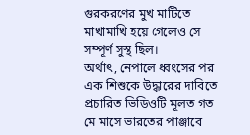গুরকরণের মুখ মাটিতে মাখামাখি হয়ে গেলেও সে সম্পূর্ণ সুস্থ ছিল।
অর্থাৎ, নেপালে ধ্বংসের পর এক শিশুকে উদ্ধারের দাবিতে প্রচারিত ভিডিওটি মূলত গত মে মাসে ভারতের পাঞ্জাবে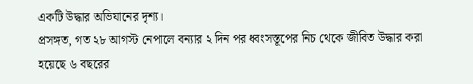একটি উদ্ধার অভিযানের দৃশ্য।
প্রসঙ্গত, গত ২৮ আগস্ট নেপালে বন্যার ২ দিন পর ধ্বংসস্তূপের নিচ থেকে জীবিত উদ্ধার করা হয়েছে ৬ বছরের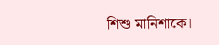শিশু মানিশাকে।